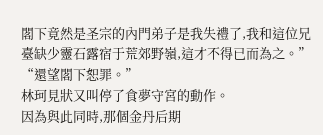閣下竟然是圣宗的內門弟子是我失禮了,我和這位兄臺缺少靈石露宿于荒郊野嶺,這才不得已而為之。”
“還望閣下恕罪。”
林珂見狀又叫停了食夢守宮的動作。
因為與此同時,那個金丹后期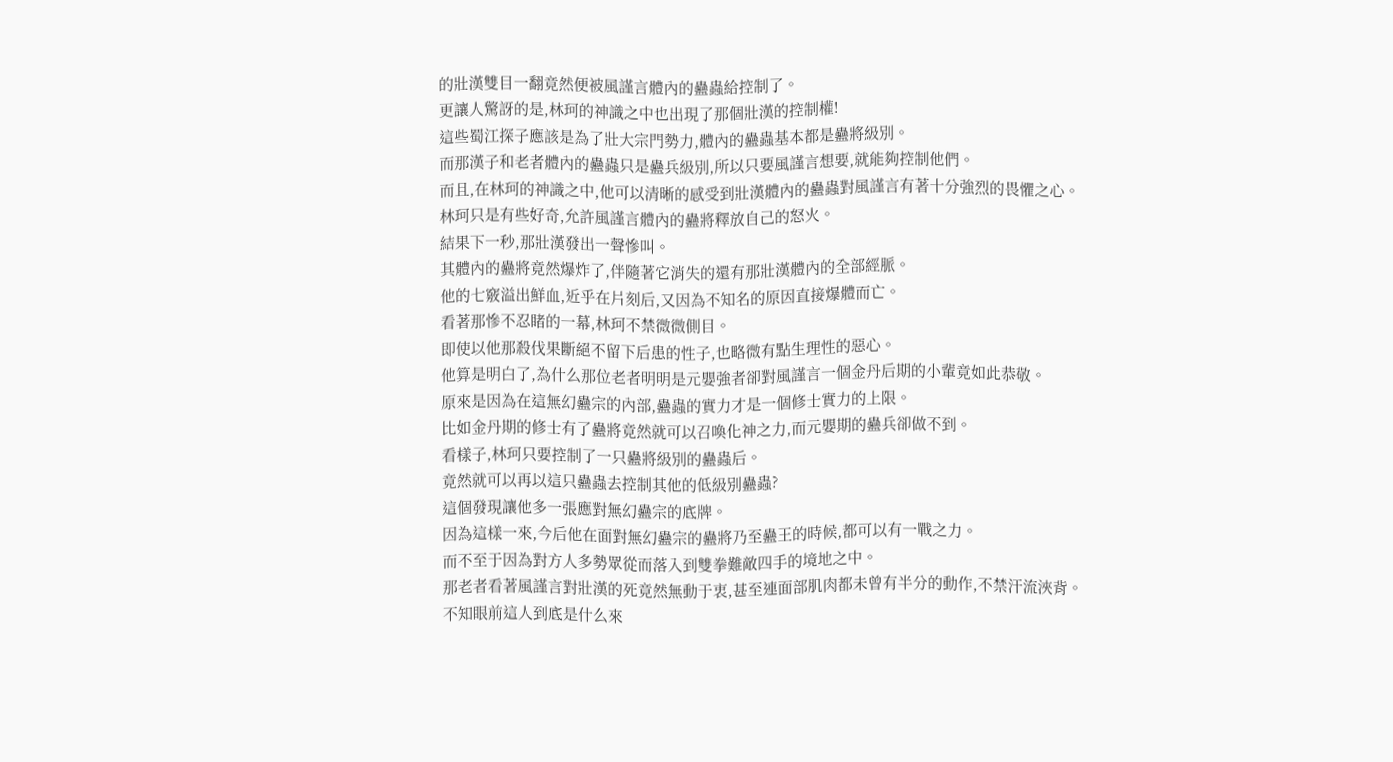的壯漢雙目一翻竟然便被風謹言體內的蠱蟲給控制了。
更讓人驚訝的是,林珂的神識之中也出現了那個壯漢的控制權!
這些蜀江探子應該是為了壯大宗門勢力,體內的蠱蟲基本都是蠱將級別。
而那漢子和老者體內的蠱蟲只是蠱兵級別,所以只要風謹言想要,就能夠控制他們。
而且,在林珂的神識之中,他可以清晰的感受到壯漢體內的蠱蟲對風謹言有著十分強烈的畏懼之心。
林珂只是有些好奇,允許風謹言體內的蠱將釋放自己的怒火。
結果下一秒,那壯漢發出一聲慘叫。
其體內的蠱將竟然爆炸了,伴隨著它消失的還有那壯漢體內的全部經脈。
他的七竅溢出鮮血,近乎在片刻后,又因為不知名的原因直接爆體而亡。
看著那慘不忍睹的一幕,林珂不禁微微側目。
即使以他那殺伐果斷絕不留下后患的性子,也略微有點生理性的惡心。
他算是明白了,為什么那位老者明明是元嬰強者卻對風謹言一個金丹后期的小輩竟如此恭敬。
原來是因為在這無幻蠱宗的內部,蠱蟲的實力才是一個修士實力的上限。
比如金丹期的修士有了蠱將竟然就可以召喚化神之力,而元嬰期的蠱兵卻做不到。
看樣子,林珂只要控制了一只蠱將級別的蠱蟲后。
竟然就可以再以這只蠱蟲去控制其他的低級別蠱蟲?
這個發現讓他多一張應對無幻蠱宗的底牌。
因為這樣一來,今后他在面對無幻蠱宗的蠱將乃至蠱王的時候,都可以有一戰之力。
而不至于因為對方人多勢眾從而落入到雙拳難敵四手的境地之中。
那老者看著風謹言對壯漢的死竟然無動于衷,甚至連面部肌肉都未曾有半分的動作,不禁汗流浹背。
不知眼前這人到底是什么來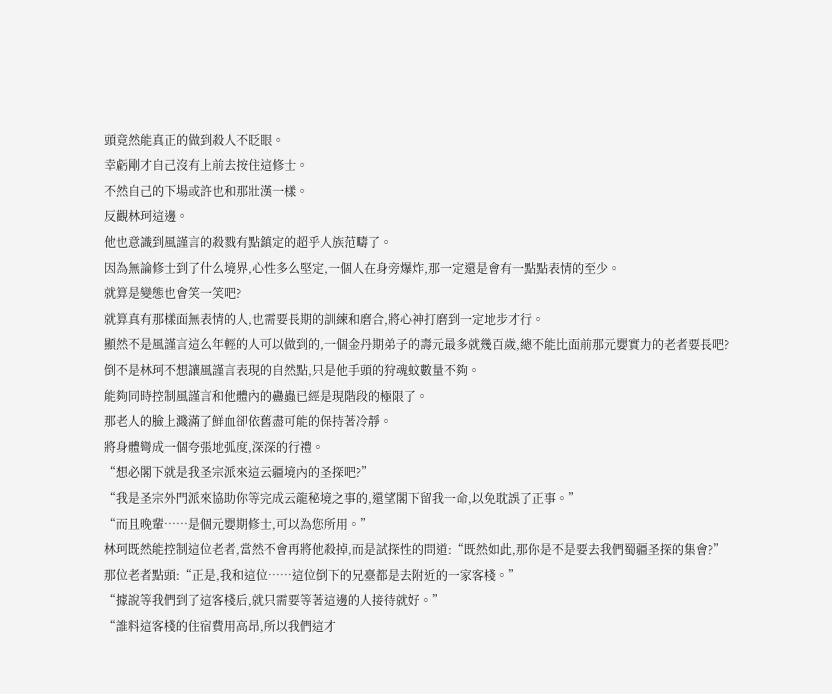頭竟然能真正的做到殺人不眨眼。
幸虧剛才自己沒有上前去按住這修士。
不然自己的下場或許也和那壯漢一樣。
反觀林珂這邊。
他也意識到風謹言的殺戮有點鎮定的超乎人族范疇了。
因為無論修士到了什么境界,心性多么堅定,一個人在身旁爆炸,那一定還是會有一點點表情的至少。
就算是變態也會笑一笑吧?
就算真有那樣面無表情的人,也需要長期的訓練和磨合,將心神打磨到一定地步才行。
顯然不是風謹言這么年輕的人可以做到的,一個金丹期弟子的壽元最多就幾百歲,總不能比面前那元嬰實力的老者要長吧?
倒不是林珂不想讓風謹言表現的自然點,只是他手頭的狩魂蚊數量不夠。
能夠同時控制風謹言和他體內的蠱蟲已經是現階段的極限了。
那老人的臉上濺滿了鮮血卻依舊盡可能的保持著冷靜。
將身體彎成一個夸張地弧度,深深的行禮。
“想必閣下就是我圣宗派來這云疆境內的圣探吧?”
“我是圣宗外門派來協助你等完成云龍秘境之事的,還望閣下留我一命,以免耽誤了正事。”
“而且晚輩……是個元嬰期修士,可以為您所用。”
林珂既然能控制這位老者,當然不會再將他殺掉,而是試探性的問道:“既然如此,那你是不是要去我們蜀疆圣探的集會?”
那位老者點頭:“正是,我和這位……這位倒下的兄臺都是去附近的一家客棧。”
“據說等我們到了這客棧后,就只需要等著這邊的人接待就好。”
“誰料這客棧的住宿費用高昂,所以我們這才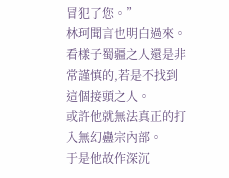冒犯了您。”
林珂聞言也明白過來。
看樣子蜀疆之人還是非常謹慎的,若是不找到這個接頭之人。
或許他就無法真正的打入無幻蠱宗內部。
于是他故作深沉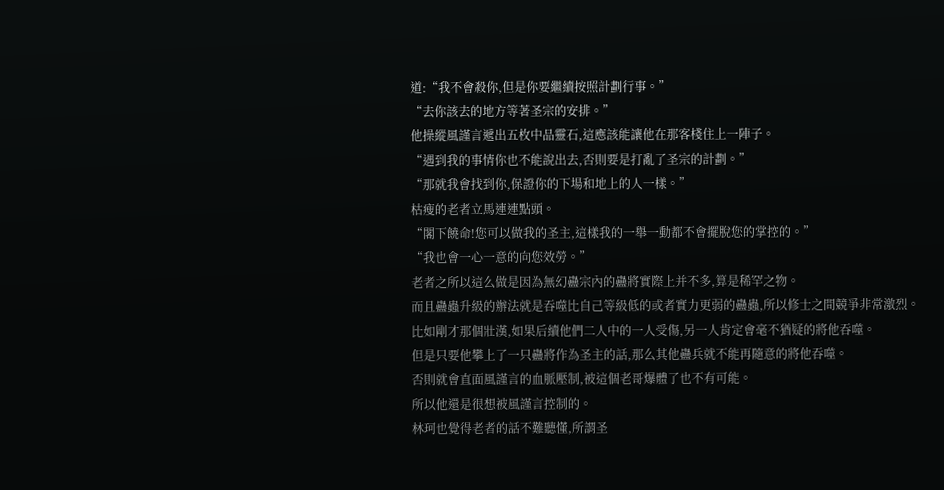道:“我不會殺你,但是你要繼續按照計劃行事。”
“去你該去的地方等著圣宗的安排。”
他操縱風謹言遞出五枚中品靈石,這應該能讓他在那客棧住上一陣子。
“遇到我的事情你也不能說出去,否則要是打亂了圣宗的計劃。”
“那就我會找到你,保證你的下場和地上的人一樣。”
枯瘦的老者立馬連連點頭。
“閣下饒命!您可以做我的圣主,這樣我的一舉一動都不會擺脫您的掌控的。”
“我也會一心一意的向您效勞。”
老者之所以這么做是因為無幻蠱宗內的蠱將實際上并不多,算是稀罕之物。
而且蠱蟲升級的辦法就是吞噬比自己等級低的或者實力更弱的蠱蟲,所以修士之間競爭非常激烈。
比如剛才那個壯漢,如果后續他們二人中的一人受傷,另一人肯定會毫不猶疑的將他吞噬。
但是只要他攀上了一只蠱將作為圣主的話,那么其他蠱兵就不能再隨意的將他吞噬。
否則就會直面風謹言的血脈壓制,被這個老哥爆體了也不有可能。
所以他還是很想被風謹言控制的。
林珂也覺得老者的話不難聽懂,所謂圣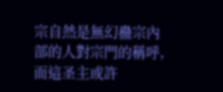宗自然是無幻蠱宗內部的人對宗門的稱呼,而這圣主或許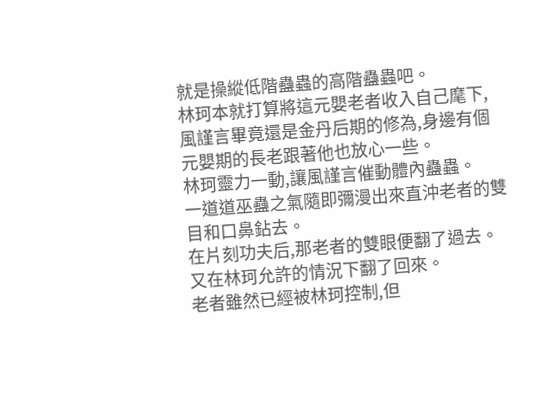就是操縱低階蠱蟲的高階蠱蟲吧。
林珂本就打算將這元嬰老者收入自己麾下,風謹言畢竟還是金丹后期的修為,身邊有個元嬰期的長老跟著他也放心一些。
林珂靈力一動,讓風謹言催動體內蠱蟲。
一道道巫蠱之氣隨即彌漫出來直沖老者的雙目和口鼻鉆去。
在片刻功夫后,那老者的雙眼便翻了過去。
又在林珂允許的情況下翻了回來。
老者雖然已經被林珂控制,但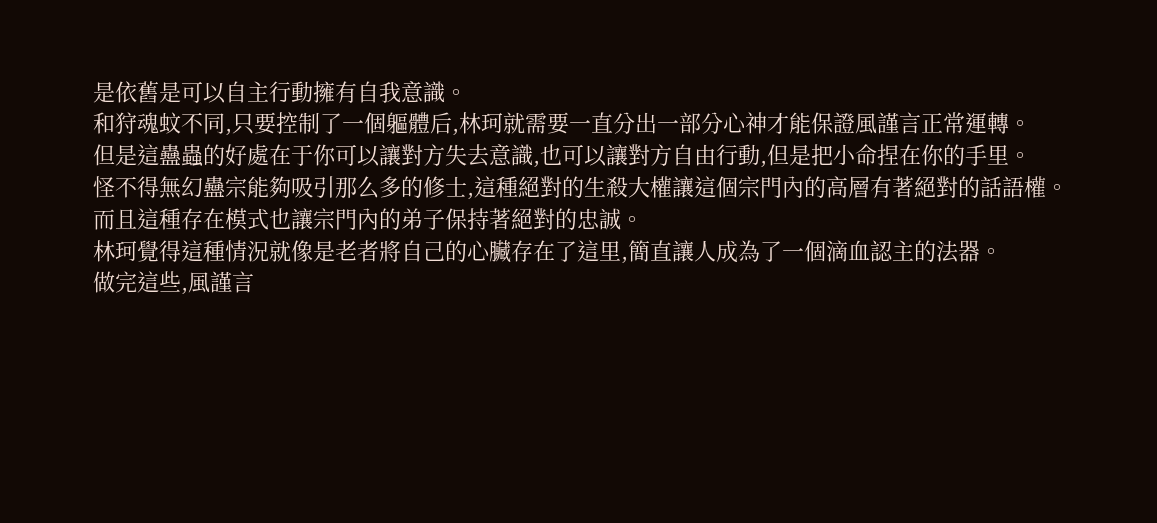是依舊是可以自主行動擁有自我意識。
和狩魂蚊不同,只要控制了一個軀體后,林珂就需要一直分出一部分心神才能保證風謹言正常運轉。
但是這蠱蟲的好處在于你可以讓對方失去意識,也可以讓對方自由行動,但是把小命捏在你的手里。
怪不得無幻蠱宗能夠吸引那么多的修士,這種絕對的生殺大權讓這個宗門內的高層有著絕對的話語權。
而且這種存在模式也讓宗門內的弟子保持著絕對的忠誠。
林珂覺得這種情況就像是老者將自己的心臟存在了這里,簡直讓人成為了一個滴血認主的法器。
做完這些,風謹言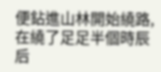便鉆進山林開始繞路,在繞了足足半個時辰后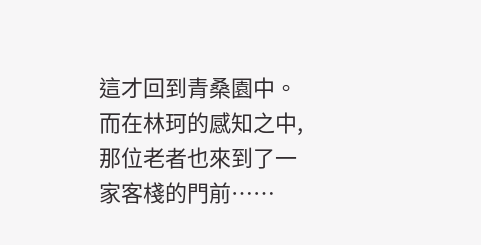這才回到青桑園中。
而在林珂的感知之中,那位老者也來到了一家客棧的門前……